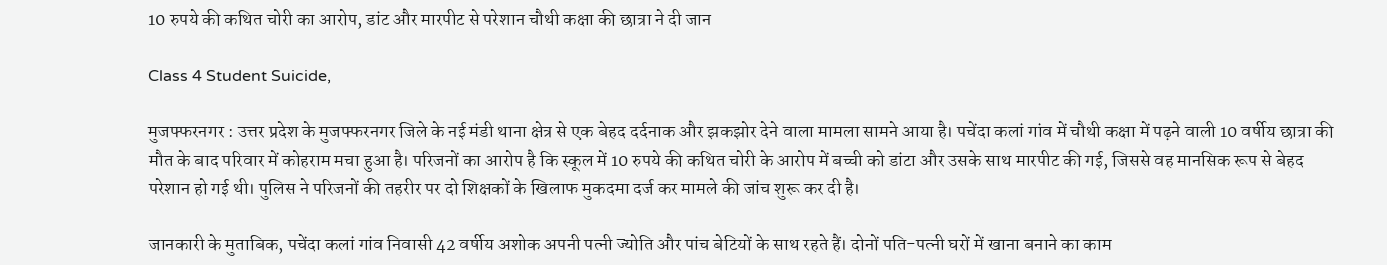10 रुपये की कथित चोरी का आरोप, डांट और मारपीट से परेशान चौथी कक्षा की छात्रा ने दी जान

Class 4 Student Suicide,

मुजफ्फरनगर : उत्तर प्रदेश के मुजफ्फरनगर जिले के नई मंडी थाना क्षेत्र से एक बेहद दर्दनाक और झकझोर देने वाला मामला सामने आया है। पचेंदा कलां गांव में चौथी कक्षा में पढ़ने वाली 10 वर्षीय छात्रा की मौत के बाद परिवार में कोहराम मचा हुआ है। परिजनों का आरोप है कि स्कूल में 10 रुपये की कथित चोरी के आरोप में बच्ची को डांटा और उसके साथ मारपीट की गई, जिससे वह मानसिक रूप से बेहद परेशान हो गई थी। पुलिस ने परिजनों की तहरीर पर दो शिक्षकों के खिलाफ मुकदमा दर्ज कर मामले की जांच शुरू कर दी है।

जानकारी के मुताबिक, पचेंदा कलां गांव निवासी 42 वर्षीय अशोक अपनी पत्नी ज्योति और पांच बेटियों के साथ रहते हैं। दोनों पति-पत्नी घरों में खाना बनाने का काम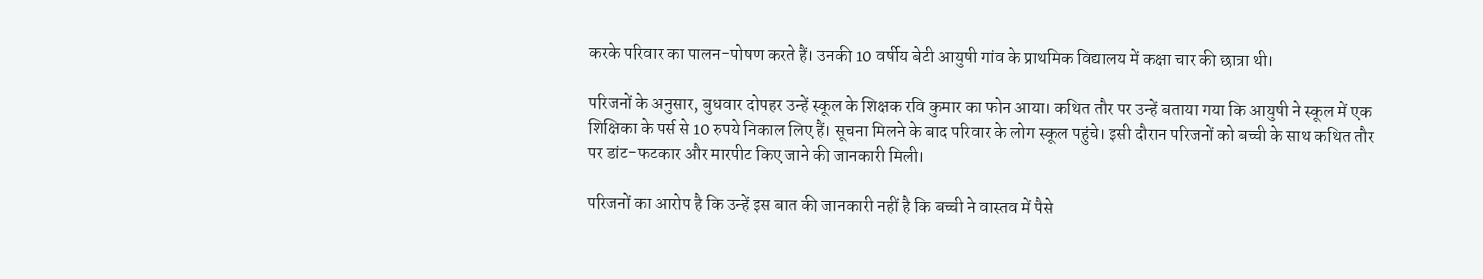करके परिवार का पालन-पोषण करते हैं। उनकी 10 वर्षीय बेटी आयुषी गांव के प्राथमिक विद्यालय में कक्षा चार की छात्रा थी।

परिजनों के अनुसार, बुधवार दोपहर उन्हें स्कूल के शिक्षक रवि कुमार का फोन आया। कथित तौर पर उन्हें बताया गया कि आयुषी ने स्कूल में एक शिक्षिका के पर्स से 10 रुपये निकाल लिए हैं। सूचना मिलने के बाद परिवार के लोग स्कूल पहुंचे। इसी दौरान परिजनों को बच्ची के साथ कथित तौर पर डांट-फटकार और मारपीट किए जाने की जानकारी मिली।

परिजनों का आरोप है कि उन्हें इस बात की जानकारी नहीं है कि बच्ची ने वास्तव में पैसे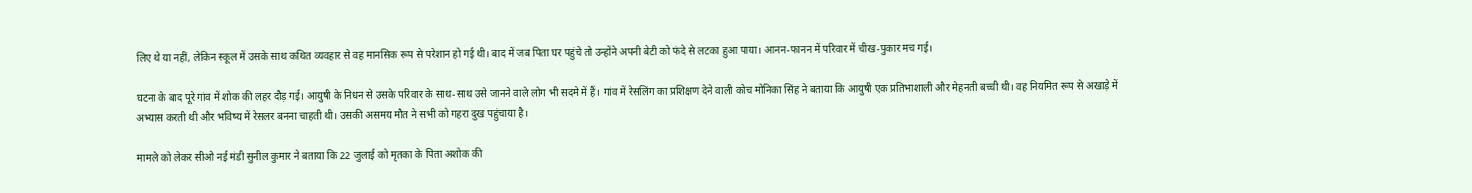लिए थे या नहीं, लेकिन स्कूल में उसके साथ कथित व्यवहार से वह मानसिक रूप से परेशान हो गई थी। बाद में जब पिता घर पहुंचे तो उन्होंने अपनी बेटी को फंदे से लटका हुआ पाया। आनन-फानन में परिवार में चीख-पुकार मच गई।

घटना के बाद पूरे गांव में शोक की लहर दौड़ गई। आयुषी के निधन से उसके परिवार के साथ-साथ उसे जानने वाले लोग भी सदमे में हैं। गांव में रेसलिंग का प्रशिक्षण देने वाली कोच मोनिका सिंह ने बताया कि आयुषी एक प्रतिभाशाली और मेहनती बच्ची थी। वह नियमित रूप से अखाड़े में अभ्यास करती थी और भविष्य में रेसलर बनना चाहती थी। उसकी असमय मौत ने सभी को गहरा दुख पहुंचाया है।

मामले को लेकर सीओ नई मंडी सुनील कुमार ने बताया कि 22 जुलाई को मृतका के पिता अशोक की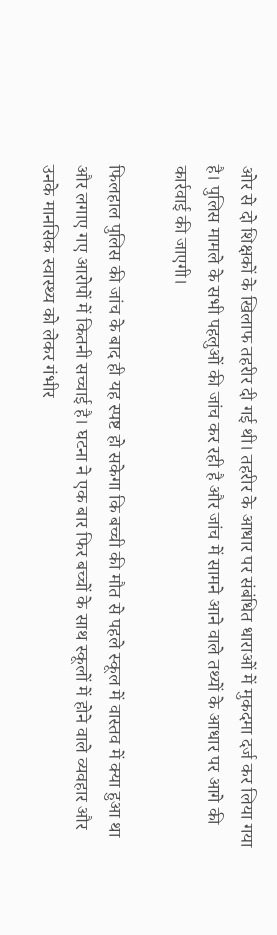ओर से दो शिक्षकों के खिलाफ तहरीर दी गई थी। तहरीर के आधार पर संबंधित धाराओं में मुकदमा दर्ज कर लिया गया है। पुलिस मामले के सभी पहलुओं की जांच कर रही है और जांच में सामने आने वाले तथ्यों के आधार पर आगे की कार्रवाई की जाएगी।

फिलहाल पुलिस की जांच के बाद ही यह स्पष्ट हो सकेगा कि बच्ची की मौत से पहले स्कूल में वास्तव में क्या हुआ था और लगाए गए आरोपों में कितनी सच्चाई है। घटना ने एक बार फिर बच्चों के साथ स्कूलों में होने वाले व्यवहार और उनके मानसिक स्वास्थ्य को लेकर गंभीर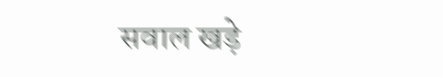सवाल खड़े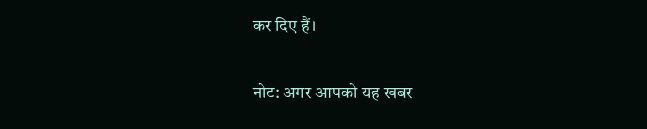कर दिए हैं।

नोट: अगर आपको यह खबर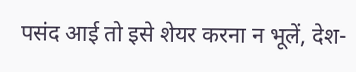पसंद आई तो इसे शेयर करना न भूलें, देश-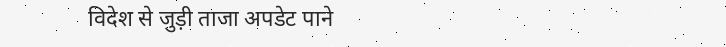विदेश से जुड़ी ताजा अपडेट पाने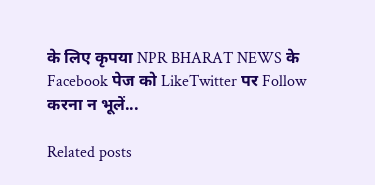के लिए कृपया NPR BHARAT NEWS के Facebook पेज को LikeTwitter पर Follow करना न भूलें...

Related posts